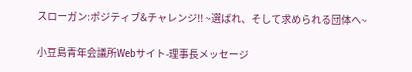スローガン:ポジティブ&チャレンジ!! ~選ばれ、そして求められる団体へ~

小豆島青年会議所Webサイト-理事長メッセージ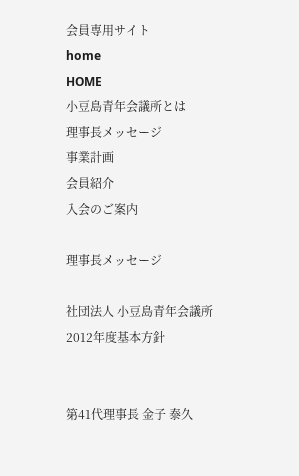会員専用サイト
home
HOME
小豆島青年会議所とは
理事長メッセージ
事業計画
会員紹介
入会のご案内

理事長メッセージ

社団法人 小豆島青年会議所 2012年度基本方針


第41代理事長 金子 泰久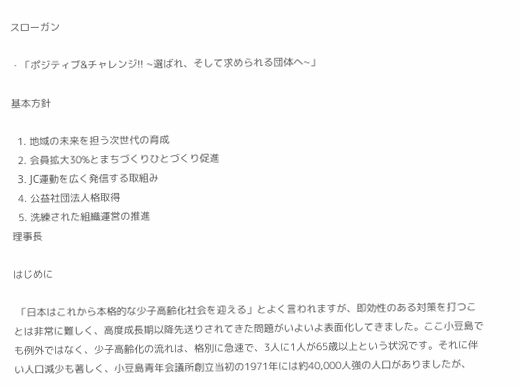スローガン

・「ポジティブ&チャレンジ!! ~選ばれ、そして求められる団体へ~」

基本方針

  1. 地域の未来を担う次世代の育成
  2. 会員拡大30%とまちづくりひとづくり促進
  3. JC運動を広く発信する取組み
  4. 公益社団法人格取得
  5. 洗練された組織運営の推進
理事長

はじめに

 「日本はこれから本格的な少子高齢化社会を迎える」とよく言われますが、即効性のある対策を打つことは非常に難しく、高度成長期以降先送りされてきた問題がいよいよ表面化してきました。ここ小豆島でも例外ではなく、少子高齢化の流れは、格別に急速で、3人に1人が65歳以上という状況です。それに伴い人口減少も著しく、小豆島青年会議所創立当初の1971年には約40,000人強の人口がありましたが、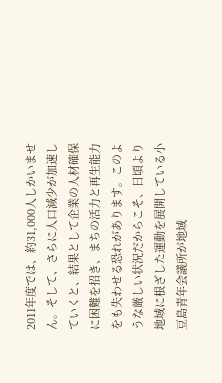2011年度では、約31,000人しかいません。そして、さらに人口減少が加速していくと、結果として企業の人材確保に困難を招き、まちの活力と再生能力をも失わせる恐れがあります。このような厳しい状況だからこそ、日頃より地域に根ざした運動を展開している小豆島青年会議所が地域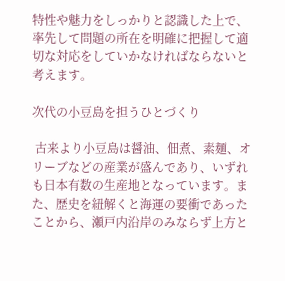特性や魅力をしっかりと認識した上で、率先して問題の所在を明確に把握して適切な対応をしていかなければならないと考えます。

次代の小豆島を担うひとづくり

 古来より小豆島は醤油、佃煮、素麺、オリーブなどの産業が盛んであり、いずれも日本有数の生産地となっています。また、歴史を紐解くと海運の要衝であったことから、瀬戸内沿岸のみならず上方と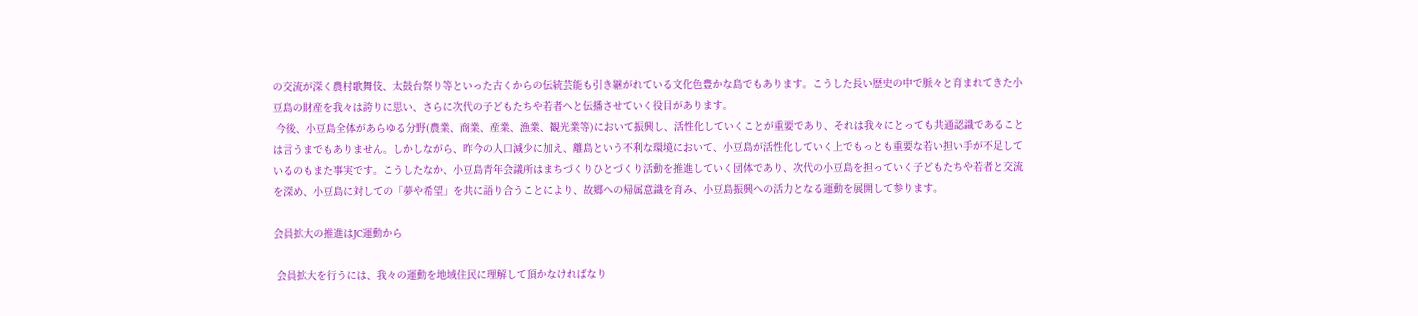の交流が深く農村歌舞伎、太鼓台祭り等といった古くからの伝統芸能も引き継がれている文化色豊かな島でもあります。こうした長い歴史の中で脈々と育まれてきた小豆島の財産を我々は誇りに思い、さらに次代の子どもたちや若者へと伝播させていく役目があります。
 今後、小豆島全体があらゆる分野(農業、商業、産業、漁業、観光業等)において振興し、活性化していくことが重要であり、それは我々にとっても共通認識であることは言うまでもありません。しかしながら、昨今の人口減少に加え、離島という不利な環境において、小豆島が活性化していく上でもっとも重要な若い担い手が不足しているのもまた事実です。こうしたなか、小豆島青年会議所はまちづくりひとづくり活動を推進していく団体であり、次代の小豆島を担っていく子どもたちや若者と交流を深め、小豆島に対しての「夢や希望」を共に語り合うことにより、故郷への帰属意識を育み、小豆島振興への活力となる運動を展開して参ります。

会員拡大の推進はJC運動から

 会員拡大を行うには、我々の運動を地域住民に理解して頂かなければなり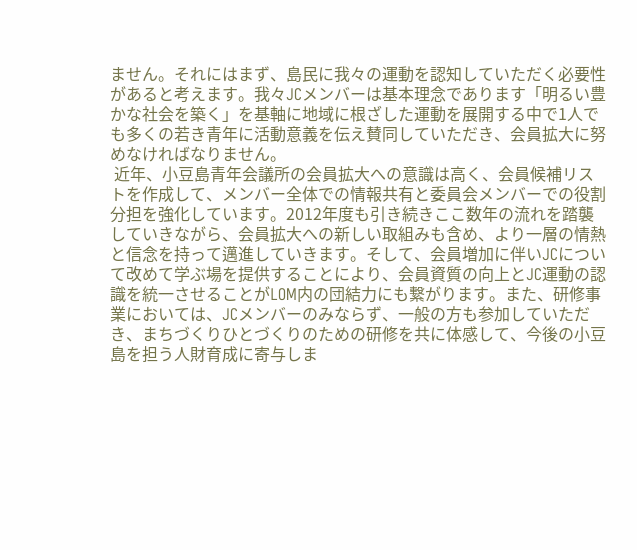ません。それにはまず、島民に我々の運動を認知していただく必要性があると考えます。我々JCメンバーは基本理念であります「明るい豊かな社会を築く」を基軸に地域に根ざした運動を展開する中で1人でも多くの若き青年に活動意義を伝え賛同していただき、会員拡大に努めなければなりません。
 近年、小豆島青年会議所の会員拡大への意識は高く、会員候補リストを作成して、メンバー全体での情報共有と委員会メンバーでの役割分担を強化しています。2012年度も引き続きここ数年の流れを踏襲していきながら、会員拡大への新しい取組みも含め、より一層の情熱と信念を持って邁進していきます。そして、会員増加に伴いJCについて改めて学ぶ場を提供することにより、会員資質の向上とJC運動の認識を統一させることがLOM内の団結力にも繋がります。また、研修事業においては、JCメンバーのみならず、一般の方も参加していただき、まちづくりひとづくりのための研修を共に体感して、今後の小豆島を担う人財育成に寄与しま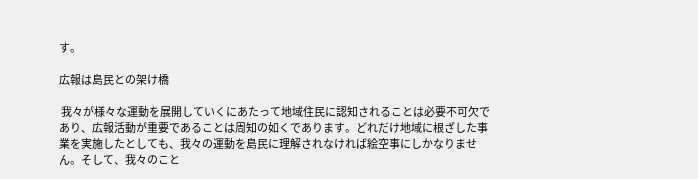す。

広報は島民との架け橋

 我々が様々な運動を展開していくにあたって地域住民に認知されることは必要不可欠であり、広報活動が重要であることは周知の如くであります。どれだけ地域に根ざした事業を実施したとしても、我々の運動を島民に理解されなければ絵空事にしかなりません。そして、我々のこと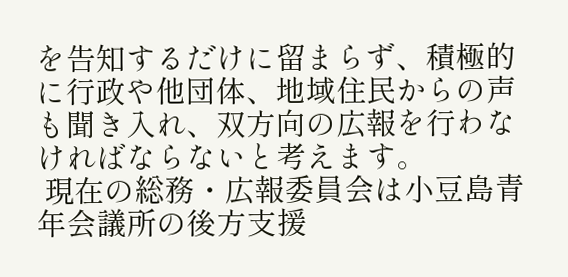を告知するだけに留まらず、積極的に行政や他団体、地域住民からの声も聞き入れ、双方向の広報を行わなければならないと考えます。
 現在の総務・広報委員会は小豆島青年会議所の後方支援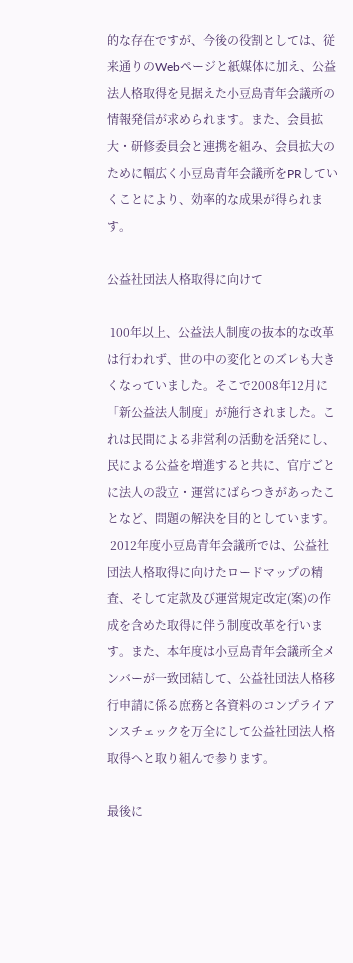的な存在ですが、今後の役割としては、従来通りのWebページと紙媒体に加え、公益法人格取得を見据えた小豆島青年会議所の情報発信が求められます。また、会員拡大・研修委員会と連携を組み、会員拡大のために幅広く小豆島青年会議所をPRしていくことにより、効率的な成果が得られます。

公益社団法人格取得に向けて

 100年以上、公益法人制度の抜本的な改革は行われず、世の中の変化とのズレも大きくなっていました。そこで2008年12月に「新公益法人制度」が施行されました。これは民間による非営利の活動を活発にし、民による公益を増進すると共に、官庁ごとに法人の設立・運営にばらつきがあったことなど、問題の解決を目的としています。
 2012年度小豆島青年会議所では、公益社団法人格取得に向けたロードマップの精査、そして定款及び運営規定改定(案)の作成を含めた取得に伴う制度改革を行います。また、本年度は小豆島青年会議所全メンバーが一致団結して、公益社団法人格移行申請に係る庶務と各資料のコンプライアンスチェックを万全にして公益社団法人格取得へと取り組んで参ります。

最後に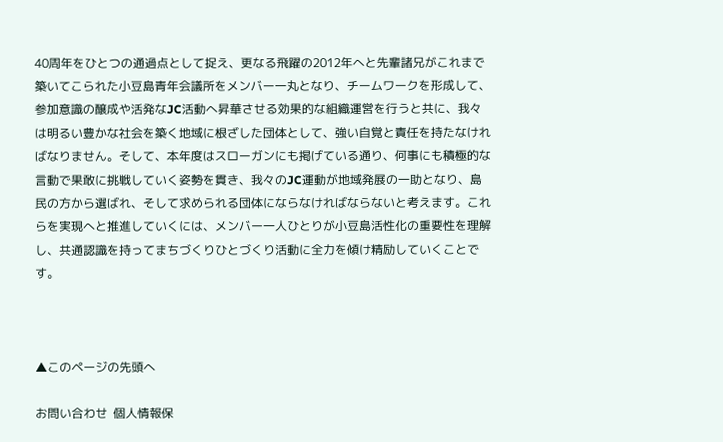40周年をひとつの通過点として捉え、更なる飛躍の2012年へと先輩諸兄がこれまで築いてこられた小豆島青年会議所をメンバー一丸となり、チームワークを形成して、参加意識の醸成や活発なJC活動へ昇華させる効果的な組織運営を行うと共に、我々は明るい豊かな社会を築く地域に根ざした団体として、強い自覚と責任を持たなければなりません。そして、本年度はスローガンにも掲げている通り、何事にも積極的な言動で果敢に挑戦していく姿勢を貫き、我々のJC運動が地域発展の一助となり、島民の方から選ばれ、そして求められる団体にならなければならないと考えます。これらを実現へと推進していくには、メンバー一人ひとりが小豆島活性化の重要性を理解し、共通認識を持ってまちづくりひとづくり活動に全力を傾け精励していくことです。



▲このページの先頭へ

お問い合わせ  個人情報保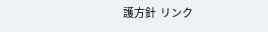護方針  リンク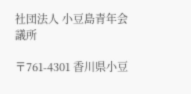社団法人 小豆島青年会議所

〒761-4301 香川県小豆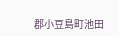郡小豆島町池田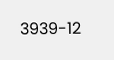3939-12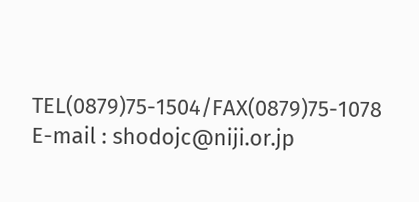TEL(0879)75-1504/FAX(0879)75-1078
E-mail : shodojc@niji.or.jp